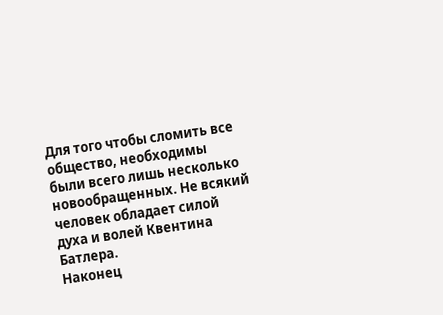Для того чтобы сломить все общество, необходимы были всего лишь несколько новообращенных. Не всякий человек обладает силой духа и волей Квентина Батлера.
Наконец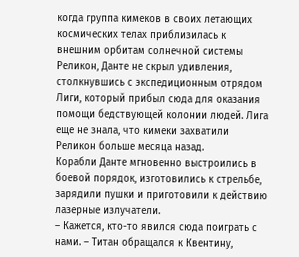когда группа кимеков в своих летающих космических телах приблизилась к внешним орбитам солнечной системы Реликон, Данте не скрыл удивления, столкнувшись с экспедиционным отрядом Лиги, который прибыл сюда для оказания помощи бедствующей колонии людей. Лига еще не знала, что кимеки захватили Реликон больше месяца назад.
Корабли Данте мгновенно выстроились в боевой порядок, изготовились к стрельбе, зарядили пушки и приготовили к действию лазерные излучатели.
– Кажется, кто-то явился сюда поиграть с нами. – Титан обращался к Квентину,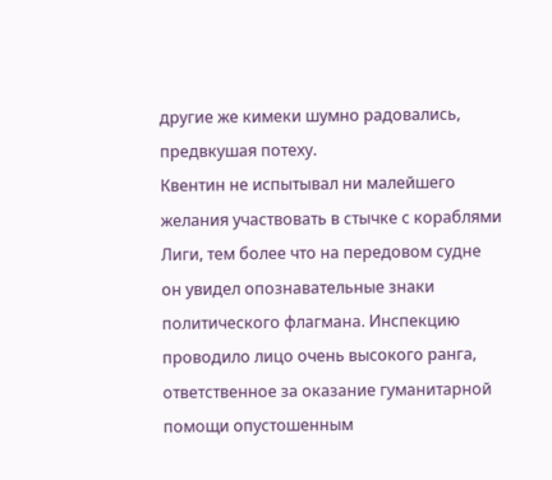другие же кимеки шумно радовались, предвкушая потеху.
Квентин не испытывал ни малейшего желания участвовать в стычке с кораблями Лиги, тем более что на передовом судне он увидел опознавательные знаки политического флагмана. Инспекцию проводило лицо очень высокого ранга, ответственное за оказание гуманитарной помощи опустошенным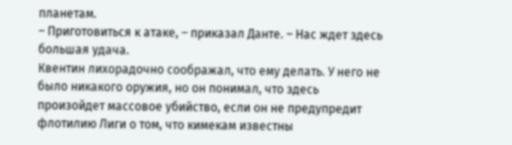планетам.
– Приготовиться к атаке, – приказал Данте. – Нас ждет здесь большая удача.
Квентин лихорадочно соображал, что ему делать. У него не было никакого оружия, но он понимал, что здесь произойдет массовое убийство, если он не предупредит флотилию Лиги о том, что кимекам известны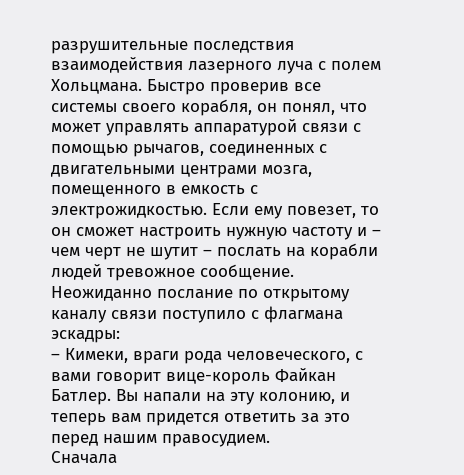разрушительные последствия взаимодействия лазерного луча с полем Хольцмана. Быстро проверив все системы своего корабля, он понял, что может управлять аппаратурой связи с помощью рычагов, соединенных с двигательными центрами мозга, помещенного в емкость с электрожидкостью. Если ему повезет, то он сможет настроить нужную частоту и – чем черт не шутит – послать на корабли людей тревожное сообщение.
Неожиданно послание по открытому каналу связи поступило с флагмана эскадры:
– Кимеки, враги рода человеческого, с вами говорит вице-король Файкан Батлер. Вы напали на эту колонию, и теперь вам придется ответить за это перед нашим правосудием.
Сначала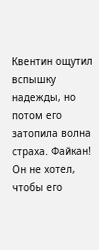Квентин ощутил вспышку надежды, но потом его затопила волна страха. Файкан! Он не хотел, чтобы его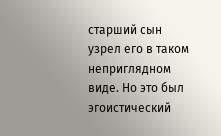старший сын узрел его в таком неприглядном виде. Но это был эгоистический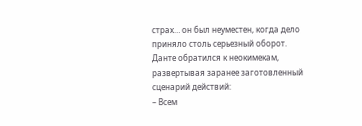страх… он был неуместен, когда дело приняло столь серьезный оборот.
Данте обратился к неокимекам, развертывая заранее заготовленный сценарий действий:
– Всем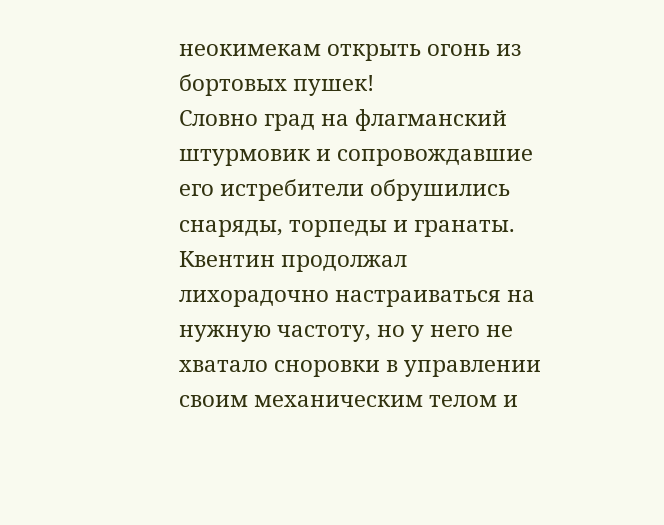неокимекам открыть огонь из бортовых пушек!
Словно град на флагманский штурмовик и сопровождавшие его истребители обрушились снаряды, торпеды и гранаты.
Квентин продолжал лихорадочно настраиваться на нужную частоту, но у него не хватало сноровки в управлении своим механическим телом и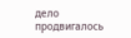дело продвигалось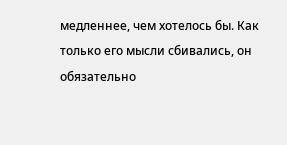медленнее, чем хотелось бы. Как только его мысли сбивались, он обязательно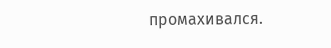промахивался.